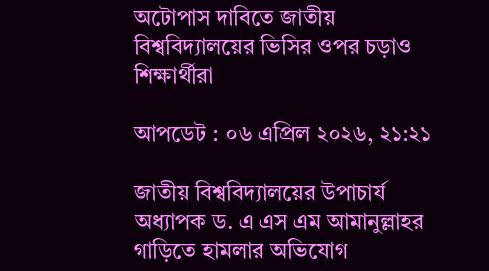অটোপাস দাবিতে জাতীয় বিশ্ববিদ্যালয়ের ভিসির ওপর চড়াও শিক্ষার্থীরা

আপডেট : ০৬ এপ্রিল ২০২৬, ২১:২১

জাতীয় বিশ্ববিদ্যালয়ের উপাচার্য অধ্যাপক ড. এ এস এম আমানুল্লাহর গাড়িতে হামলার অভিযোগ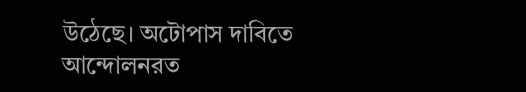উঠেছে। অটোপাস দাবিতে আন্দোলনরত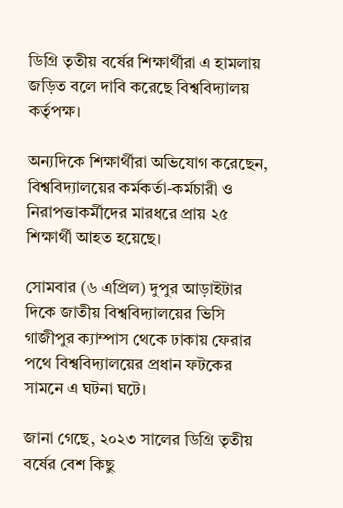ডিগ্রি তৃতীয় বর্ষের শিক্ষার্থীরা এ হামলায় জড়িত বলে দাবি করেছে বিশ্ববিদ্যালয় কর্তৃপক্ষ।

অন্যদিকে শিক্ষার্থীরা অভিযোগ করেছেন, বিশ্ববিদ্যালয়ের কর্মকর্তা-কর্মচারী ও নিরাপত্তাকর্মীদের মারধরে প্রায় ২৫ শিক্ষার্থী আহত হয়েছে।

সোমবার (৬ এপ্রিল) দুপুর আড়াইটার দিকে জাতীয় বিশ্ববিদ্যালয়ের ভিসি গাজীপুর ক্যাম্পাস থেকে ঢাকায় ফেরার পথে বিশ্ববিদ্যালয়ের প্রধান ফটকের সামনে এ ঘটনা ঘটে।

জানা গেছে, ২০২৩ সালের ডিগ্রি তৃতীয় বর্ষের বেশ কিছু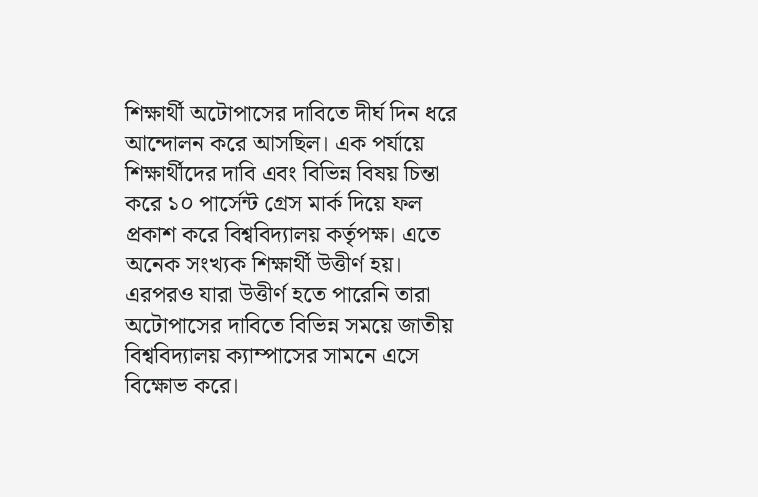শিক্ষার্থী অটোপাসের দাবিতে দীর্ঘ দিন ধরে আন্দোলন করে আসছিল। এক পর্যায়ে শিক্ষার্থীদের দাবি এবং বিভিন্ন বিষয় চিন্তা করে ১০ পার্সেন্ট গ্রেস মার্ক দিয়ে ফল প্রকাশ করে বিশ্ববিদ্যালয় কর্তৃপক্ষ। এতে অনেক সংখ্যক শিক্ষার্থী উত্তীর্ণ হয়। এরপরও যারা উত্তীর্ণ হতে পারেনি তারা অটোপাসের দাবিতে বিভিন্ন সময়ে জাতীয় বিশ্ববিদ্যালয় ক্যাম্পাসের সামনে এসে বিক্ষোভ করে।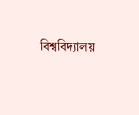বিশ্ববিদ্যালয়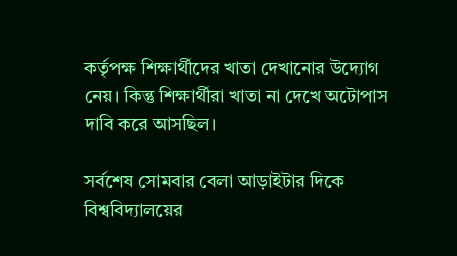কর্তৃপক্ষ শিক্ষার্থীদের খাতা দেখানোর উদ্যোগ নেয়। কিন্তু শিক্ষার্থীরা খাতা না দেখে অটোপাস দাবি করে আসছিল।

সর্বশেষ সোমবার বেলা আড়াইটার দিকে বিশ্ববিদ্যালয়ের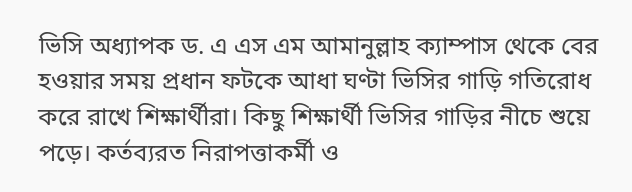ভিসি অধ্যাপক ড. এ এস এম আমানুল্লাহ ক্যাম্পাস থেকে বের হওয়ার সময় প্রধান ফটকে আধা ঘণ্টা ভিসির গাড়ি গতিরোধ করে রাখে শিক্ষার্থীরা। কিছু শিক্ষার্থী ভিসির গাড়ির নীচে শুয়ে পড়ে। কর্তব্যরত নিরাপত্তাকর্মী ও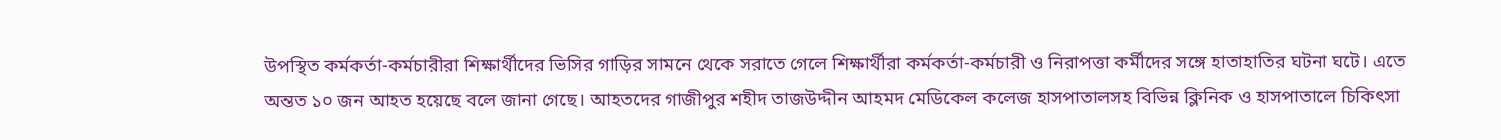উপস্থিত কর্মকর্তা-কর্মচারীরা শিক্ষার্থীদের ভিসির গাড়ির সামনে থেকে সরাতে গেলে শিক্ষার্থীরা কর্মকর্তা-কর্মচারী ও নিরাপত্তা কর্মীদের সঙ্গে হাতাহাতির ঘটনা ঘটে। এতে অন্তত ১০ জন আহত হয়েছে বলে জানা গেছে। আহতদের গাজীপুর শহীদ তাজউদ্দীন আহমদ মেডিকেল কলেজ হাসপাতালসহ বিভিন্ন ক্লিনিক ও হাসপাতালে চিকিৎসা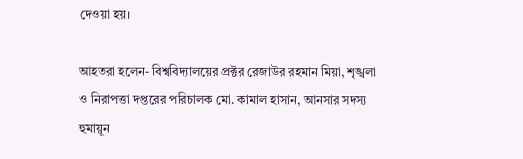দেওয়া হয়।

আহতরা হলেন- বিশ্ববিদ্যালয়ের প্রক্টর রেজাউর রহমান মিয়া, শৃঙ্খলা ও নিরাপত্তা দপ্তরের পরিচালক মো. কামাল হাসান, আনসার সদস্য হুমায়ূন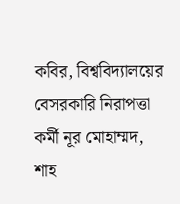কবির, বিশ্ববিদ্যালয়ের বেসরকারি নিরাপত্তা কর্মী নূর মোহাম্মদ, শাহ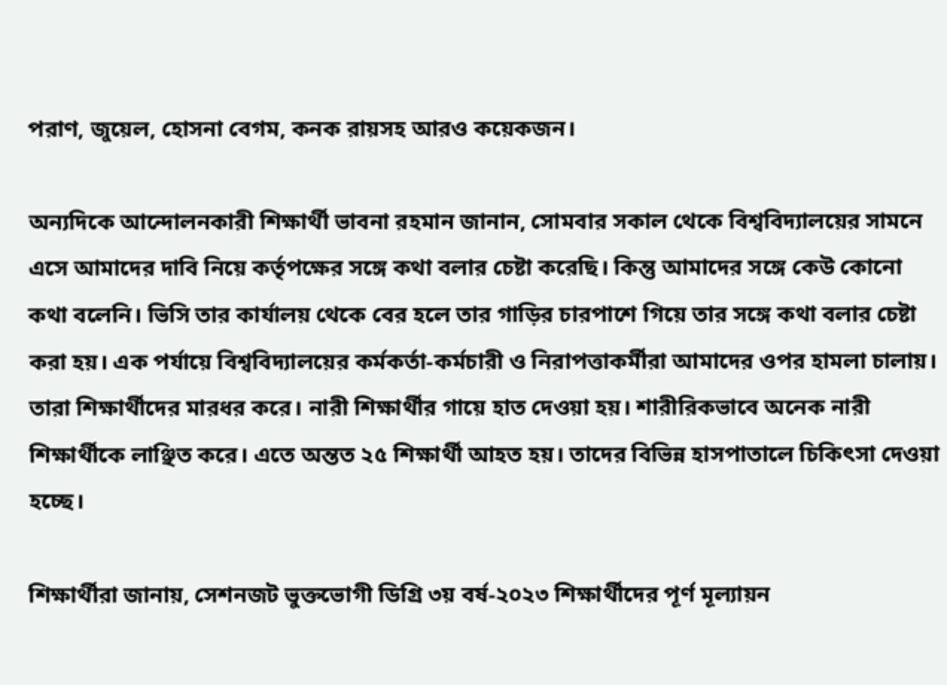পরাণ, জুয়েল, হোসনা বেগম, কনক রায়সহ আরও কয়েকজন।

অন্যদিকে আন্দোলনকারী শিক্ষার্থী ভাবনা রহমান জানান, সোমবার সকাল থেকে বিশ্ববিদ্যালয়ের সামনে এসে আমাদের দাবি নিয়ে কর্তৃপক্ষের সঙ্গে কথা বলার চেষ্টা করেছি। কিন্তু আমাদের সঙ্গে কেউ কোনো কথা বলেনি। ভিসি তার কার্যালয় থেকে বের হলে তার গাড়ির চারপাশে গিয়ে তার সঙ্গে কথা বলার চেষ্টা করা হয়। এক পর্যায়ে বিশ্ববিদ্যালয়ের কর্মকর্তা-কর্মচারী ও নিরাপত্তাকর্মীরা আমাদের ওপর হামলা চালায়। তারা শিক্ষার্থীদের মারধর করে। নারী শিক্ষার্থীর গায়ে হাত দেওয়া হয়। শারীরিকভাবে অনেক নারী শিক্ষার্থীকে লাঞ্ছিত করে। এতে অন্তত ২৫ শিক্ষার্থী আহত হয়। তাদের বিভিন্ন হাসপাতালে চিকিৎসা দেওয়া হচ্ছে।

শিক্ষার্থীরা জানায়, সেশনজট ভুক্তভোগী ডিগ্রি ৩য় বর্ষ-২০২৩ শিক্ষার্থীদের পূর্ণ মূল্যায়ন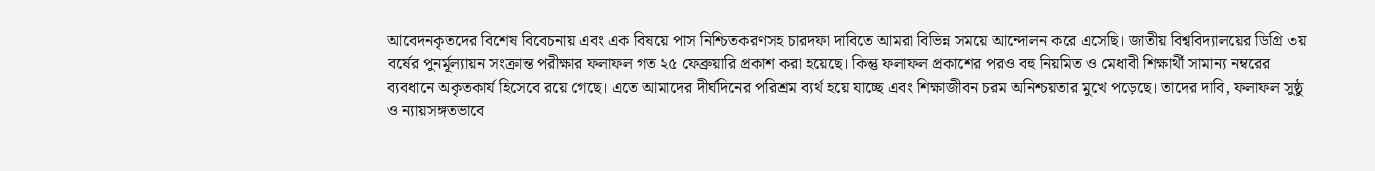আবেদনকৃতদের বিশেষ বিবেচনায় এবং এক বিষয়ে পাস নিশ্চিতকরণসহ চারদফা দাবিতে আমরা বিভিন্ন সময়ে আন্দোলন করে এসেছি। জাতীয় বিশ্ববিদ্যালয়ের ডিগ্রি ৩য় বর্ষের পুনর্মূল্যায়ন সংক্রান্ত পরীক্ষার ফলাফল গত ২৫ ফেব্রুয়ারি প্রকাশ করা হয়েছে। কিন্তু ফলাফল প্রকাশের পরও বহু নিয়মিত ও মেধাবী শিক্ষার্থী সামান্য নম্বরের ব্যবধানে অকৃতকার্য হিসেবে রয়ে গেছে। এতে আমাদের দীর্ঘদিনের পরিশ্রম ব্যর্থ হয়ে যাচ্ছে এবং শিক্ষাজীবন চরম অনিশ্চয়তার মুখে পড়েছে। তাদের দাবি, ফলাফল সুষ্ঠু ও ন্যায়সঙ্গতভাবে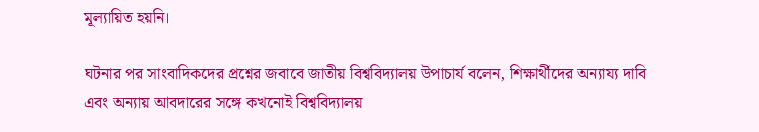মূল্যায়িত হয়নি।

ঘটনার পর সাংবাদিকদের প্রশ্নের জবাবে জাতীয় বিশ্ববিদ্যালয় উপাচার্য বলেন, শিক্ষার্থীদের অন্যায্য দাবি এবং অন্যায় আবদারের সঙ্গে কখনোই বিশ্ববিদ্যালয়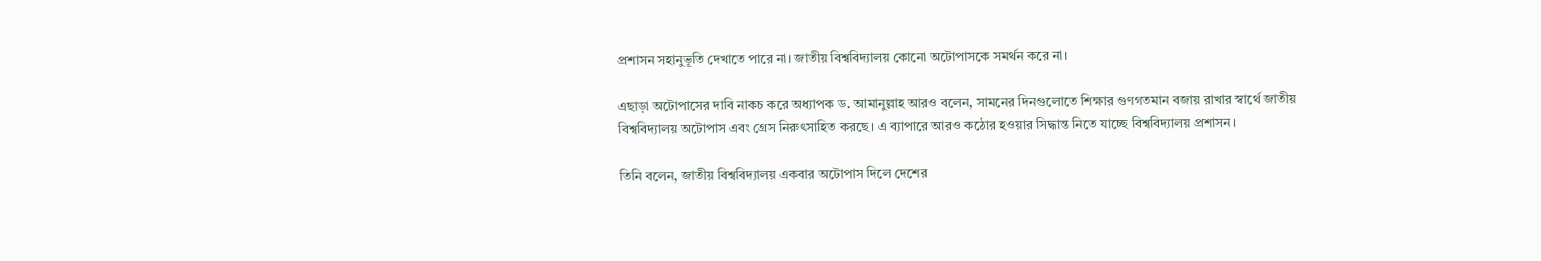প্রশাসন সহানুভূতি দেখাতে পারে না। জাতীয় বিশ্ববিদ্যালয় কোনো অটোপাসকে সমর্থন করে না।

এছাড়া অটোপাসের দাবি নাকচ করে অধ্যাপক ড. আমানুল্লাহ আরও বলেন, সামনের দিনগুলোতে শিক্ষার গুণগতমান বজায় রাখার স্বার্থে জাতীয় বিশ্ববিদ্যালয় অটোপাস এবং গ্রেস নিরুৎসাহিত করছে। এ ব্যাপারে আরও কঠোর হওয়ার সিদ্ধান্ত নিতে যাচ্ছে বিশ্ববিদ্যালয় প্রশাসন।

তিনি বলেন, জাতীয় বিশ্ববিদ্যালয় একবার অটোপাস দিলে দেশের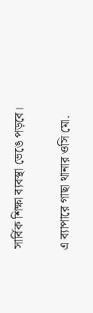সার্বিক শিক্ষা ব্যবস্থা ভেঙে পড়বে।

এ ব্যাপারে গাছা থানার ওসি মো.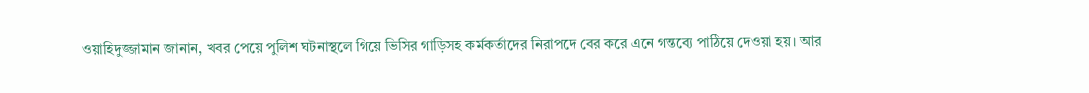ওয়াহিদুজ্জামান জানান, খবর পেয়ে পুলিশ ঘটনাস্থলে গিয়ে ভিসির গাড়িসহ কর্মকর্তাদের নিরাপদে বের করে এনে গন্তব্যে পাঠিয়ে দেওয়া হয়। আর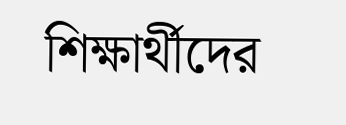শিক্ষার্থীদের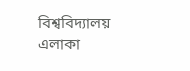বিশ্ববিদ্যালয় এলাকা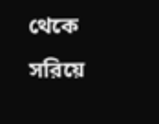থেকে সরিয়ে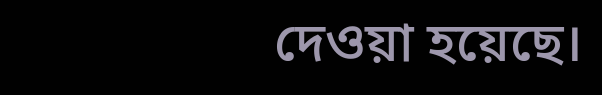দেওয়া হয়েছে।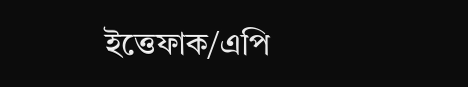ইত্তেফাক/এপি